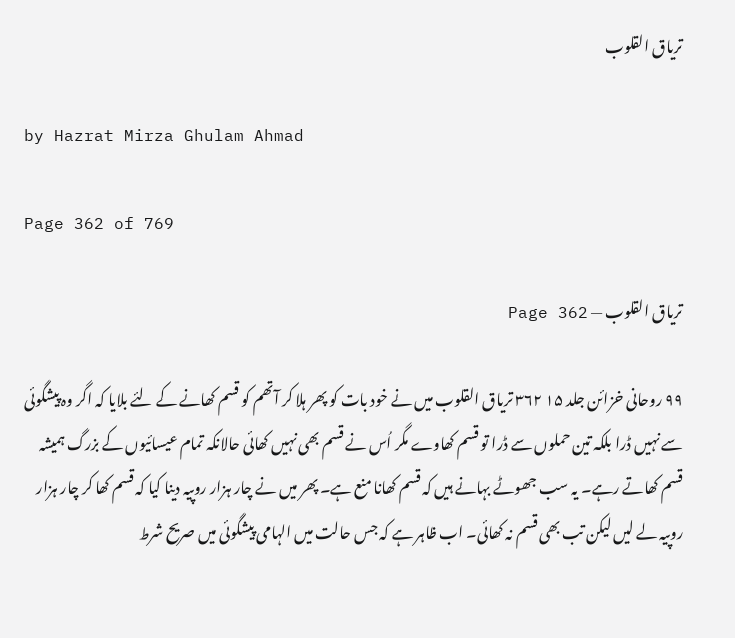تریاق القلوب

by Hazrat Mirza Ghulam Ahmad

Page 362 of 769

تریاق القلوب — Page 362

۹۹ روحانی خزائن جلد ۱۵ ۳۶۲ تریاق القلوب میں نے خود بات کو پھر ہلا کر آتھم کو قسم کھانے کے لئے بلایا کہ اگر وہ پیشگوئی سے نہیں ڈرا بلکہ تین حملوں سے ڈرا تو قسم کھاوے مگر اُس نے قسم بھی نہیں کھائی حالانکہ تمام عیسائیوں کے بزرگ ہمیشہ قسم کھاتے رہے۔ یہ سب جھوٹے بہانے ہیں کہ قسم کھانا منع ہے۔ پھر میں نے چار ہزار روپیہ دینا کیا کہ قسم کھا کر چار ہزار روپیہ لے لیں لیکن تب بھی قسم نہ کھائی۔ اب ظاہر ہے کہ جس حالت میں الہامی پیشگوئی میں صریح شرط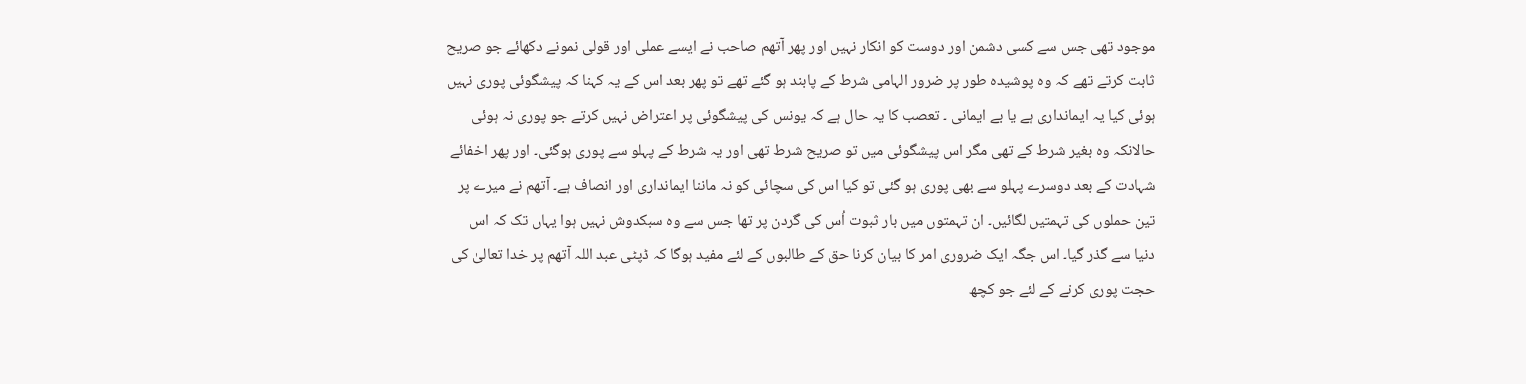موجود تھی جس سے کسی دشمن اور دوست کو انکار نہیں اور پھر آتھم صاحب نے ایسے عملی اور قولی نمونے دکھائے جو صریح ثابت کرتے تھے کہ وہ پوشیدہ طور پر ضرور الہامی شرط کے پابند ہو گئے تھے تو پھر بعد اس کے یہ کہنا کہ پیشگوئی پوری نہیں ہوئی کیا یہ ایمانداری ہے یا بے ایمانی ۔ تعصب کا یہ حال ہے کہ یونس کی پیشگوئی پر اعتراض نہیں کرتے جو پوری نہ ہوئی حالانکہ وہ بغیر شرط کے تھی مگر اس پیشگوئی میں تو صریح شرط تھی اور یہ شرط کے پہلو سے پوری ہوگئی۔ اور پھر اخفائے شہادت کے بعد دوسرے پہلو سے بھی پوری ہو گئی تو کیا اس کی سچائی کو نہ ماننا ایمانداری اور انصاف ہے۔ آتھم نے میرے پر تین حملوں کی تہمتیں لگائیں۔ ان تہمتوں میں بار ثبوت اُس کی گردن پر تھا جس سے وہ سبکدوش نہیں ہوا یہاں تک کہ اس دنیا سے گذر گیا۔ اس جگہ ایک ضروری امر کا بیان کرنا حق کے طالبوں کے لئے مفید ہوگا کہ ڈپٹی عبد اللہ آتھم پر خدا تعالیٰ کی حجت پوری کرنے کے لئے جو کچھ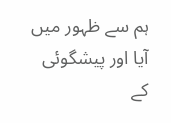ہم سے ظہور میں آیا اور پیشگوئی کے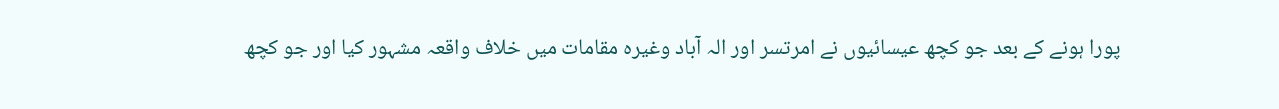پورا ہونے کے بعد جو کچھ عیسائیوں نے امرتسر اور الہ آباد وغیرہ مقامات میں خلاف واقعہ مشہور کیا اور جو کچھ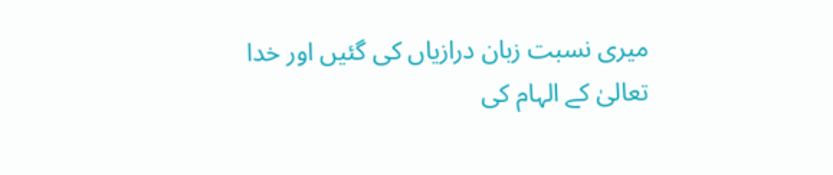میری نسبت زبان درازیاں کی گئیں اور خدا تعالیٰ کے الہام کی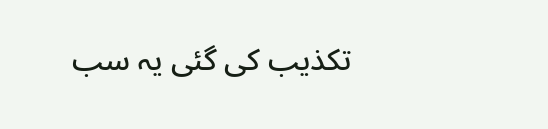تکذیب کی گئی یہ سب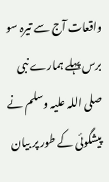واقعات آج سے تیرہ سو برس پہلے ہمارے نبی صلی اللہ علیہ وسلم نے پیشگوئی کے طور پر بیان